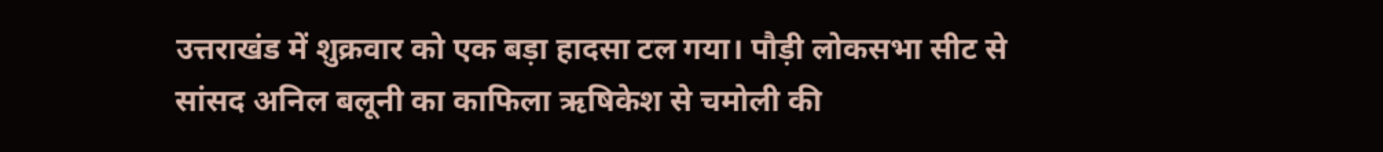उत्तराखंड में शुक्रवार को एक बड़ा हादसा टल गया। पौड़ी लोकसभा सीट से सांसद अनिल बलूनी का काफिला ऋषिकेश से चमोली की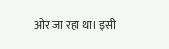ओर जा रहा था। इसी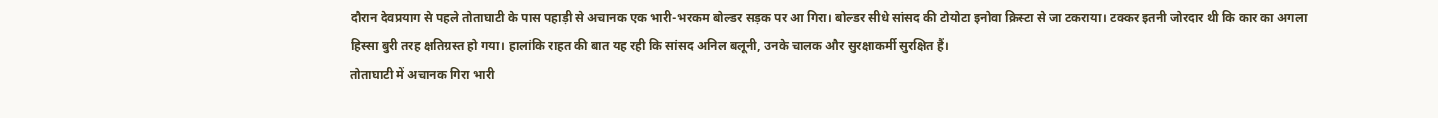दौरान देवप्रयाग से पहले तोताघाटी के पास पहाड़ी से अचानक एक भारी-भरकम बोल्डर सड़क पर आ गिरा। बोल्डर सीधे सांसद की टोयोटा इनोवा क्रिस्टा से जा टकराया। टक्कर इतनी जोरदार थी कि कार का अगला हिस्सा बुरी तरह क्षतिग्रस्त हो गया। हालांकि राहत की बात यह रही कि सांसद अनिल बलूनी, उनके चालक और सुरक्षाकर्मी सुरक्षित हैं।
तोताघाटी में अचानक गिरा भारी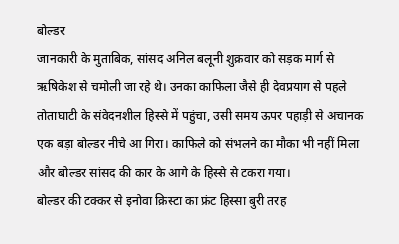बोल्डर
जानकारी के मुताबिक, सांसद अनिल बलूनी शुक्रवार को सड़क मार्ग से ऋषिकेश से चमोली जा रहे थे। उनका काफिला जैसे ही देवप्रयाग से पहले तोताघाटी के संवेदनशील हिस्से में पहुंचा, उसी समय ऊपर पहाड़ी से अचानक एक बड़ा बोल्डर नीचे आ गिरा। काफिले को संभलने का मौका भी नहीं मिला और बोल्डर सांसद की कार के आगे के हिस्से से टकरा गया।
बोल्डर की टक्कर से इनोवा क्रिस्टा का फ्रंट हिस्सा बुरी तरह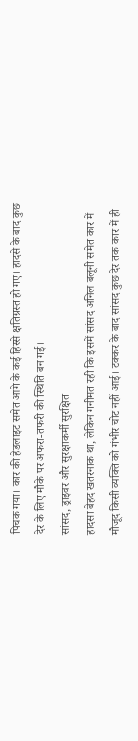पिचक गया। कार की हेडलाइट समेत आगे के कई हिस्से क्षतिग्रस्त हो गए। हादसे के बाद कुछ देर के लिए मौके पर अफरा-तफरी की स्थिति बन गई।
सांसद, ड्राइवर और सुरक्षाकर्मी सुरक्षित
हादसा बेहद खतरनाक था, लेकिन गनीमत रही कि इसमें सांसद अनिल बलूनी समेत कार में मौजूद किसी व्यक्ति को गंभीर चोट नहीं आई। टक्कर के बाद सांसद कुछ देर तक कार में ही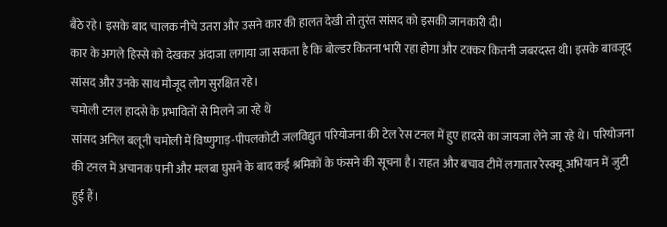बैठे रहे। इसके बाद चालक नीचे उतरा और उसने कार की हालत देखी तो तुरंत सांसद को इसकी जानकारी दी।
कार के अगले हिस्से को देखकर अंदाजा लगाया जा सकता है कि बोल्डर कितना भारी रहा होगा और टक्कर कितनी जबरदस्त थी। इसके बावजूद सांसद और उनके साथ मौजूद लोग सुरक्षित रहे।
चमोली टनल हादसे के प्रभावितों से मिलने जा रहे थे
सांसद अनिल बलूनी चमोली में विष्णुगाड़-पीपलकोटी जलविद्युत परियोजना की टेल रेस टनल में हुए हादसे का जायजा लेने जा रहे थे। परियोजना की टनल में अचानक पानी और मलबा घुसने के बाद कई श्रमिकों के फंसने की सूचना है। राहत और बचाव टीमें लगातार रेस्क्यू अभियान में जुटी हुई हैं।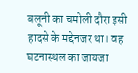बलूनी का चमोली दौरा इसी हादसे के मद्देनजर था। वह घटनास्थल का जायजा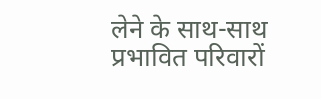लेने के साथ-साथ प्रभावित परिवारों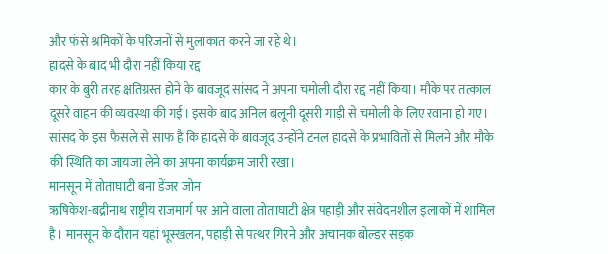और फंसे श्रमिकों के परिजनों से मुलाकात करने जा रहे थे।
हादसे के बाद भी दौरा नहीं किया रद्द
कार के बुरी तरह क्षतिग्रस्त होने के बावजूद सांसद ने अपना चमोली दौरा रद्द नहीं किया। मौके पर तत्काल दूसरे वाहन की व्यवस्था की गई। इसके बाद अनिल बलूनी दूसरी गाड़ी से चमोली के लिए रवाना हो गए।
सांसद के इस फैसले से साफ है कि हादसे के बावजूद उन्होंने टनल हादसे के प्रभावितों से मिलने और मौके की स्थिति का जायजा लेने का अपना कार्यक्रम जारी रखा।
मानसून में तोताघाटी बना डेंजर जोन
ऋषिकेश-बद्रीनाथ राष्ट्रीय राजमार्ग पर आने वाला तोताघाटी क्षेत्र पहाड़ी और संवेदनशील इलाकों में शामिल है। मानसून के दौरान यहां भूस्खलन, पहाड़ी से पत्थर गिरने और अचानक बोल्डर सड़क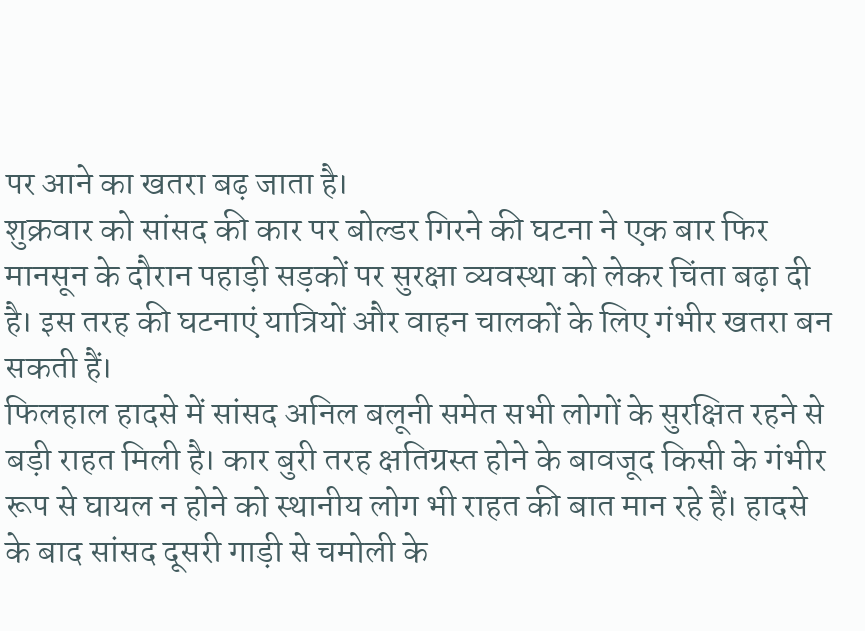पर आने का खतरा बढ़ जाता है।
शुक्रवार को सांसद की कार पर बोल्डर गिरने की घटना ने एक बार फिर मानसून के दौरान पहाड़ी सड़कों पर सुरक्षा व्यवस्था को लेकर चिंता बढ़ा दी है। इस तरह की घटनाएं यात्रियों और वाहन चालकों के लिए गंभीर खतरा बन सकती हैं।
फिलहाल हादसे में सांसद अनिल बलूनी समेत सभी लोगों के सुरक्षित रहने से बड़ी राहत मिली है। कार बुरी तरह क्षतिग्रस्त होने के बावजूद किसी के गंभीर रूप से घायल न होने को स्थानीय लोग भी राहत की बात मान रहे हैं। हादसे के बाद सांसद दूसरी गाड़ी से चमोली के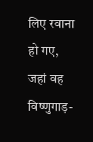लिए रवाना हो गए, जहां वह विष्णुगाड़-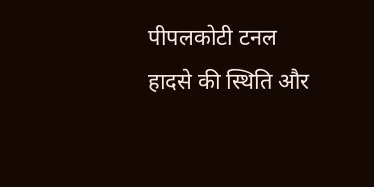पीपलकोटी टनल हादसे की स्थिति और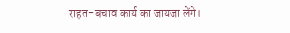राहत-बचाव कार्य का जायजा लेंगे।